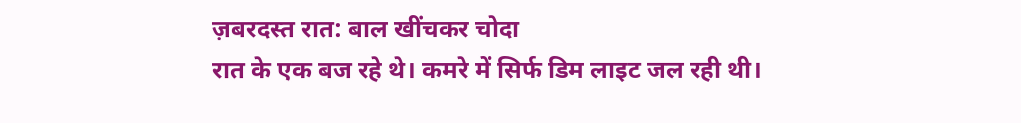ज़बरदस्त रात: बाल खींचकर चोदा
रात के एक बज रहे थे। कमरे में सिर्फ डिम लाइट जल रही थी।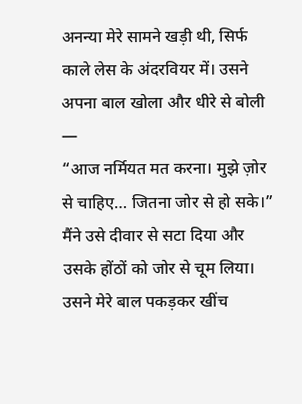अनन्या मेरे सामने खड़ी थी, सिर्फ काले लेस के अंदरवियर में। उसने अपना बाल खोला और धीरे से बोली —
“आज नर्मियत मत करना। मुझे ज़ोर से चाहिए… जितना जोर से हो सके।”
मैंने उसे दीवार से सटा दिया और उसके होंठों को जोर से चूम लिया। उसने मेरे बाल पकड़कर खींच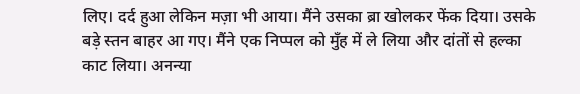लिए। दर्द हुआ लेकिन मज़ा भी आया। मैंने उसका ब्रा खोलकर फेंक दिया। उसके बड़े स्तन बाहर आ गए। मैंने एक निप्पल को मुँह में ले लिया और दांतों से हल्का काट लिया। अनन्या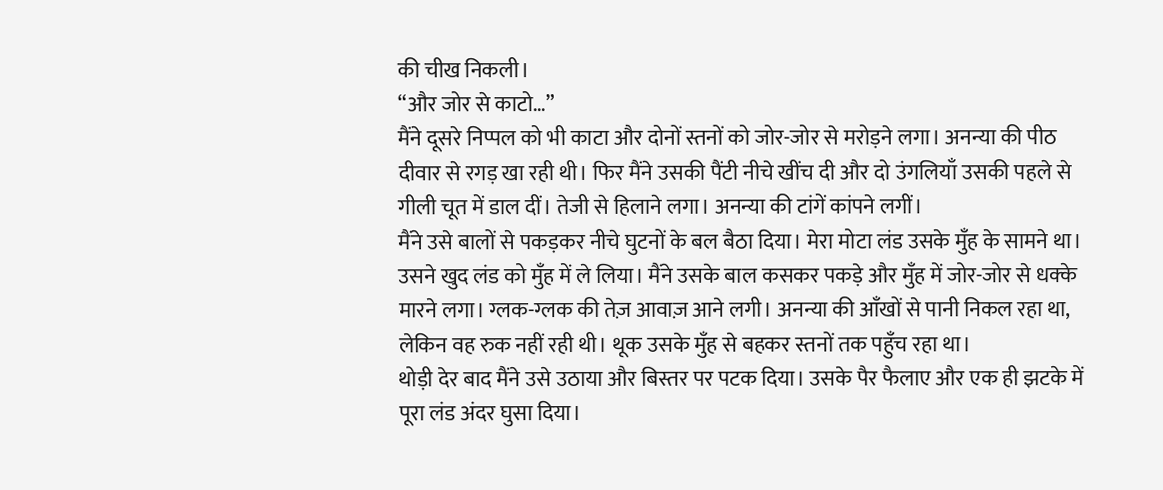की चीख निकली।
“और जोर से काटो…”
मैंने दूसरे निप्पल को भी काटा और दोनों स्तनों को जोर-जोर से मरोड़ने लगा। अनन्या की पीठ दीवार से रगड़ खा रही थी। फिर मैंने उसकी पैंटी नीचे खींच दी और दो उंगलियाँ उसकी पहले से गीली चूत में डाल दीं। तेजी से हिलाने लगा। अनन्या की टांगें कांपने लगीं।
मैंने उसे बालों से पकड़कर नीचे घुटनों के बल बैठा दिया। मेरा मोटा लंड उसके मुँह के सामने था। उसने खुद लंड को मुँह में ले लिया। मैंने उसके बाल कसकर पकड़े और मुँह में जोर-जोर से धक्के मारने लगा। ग्लक-ग्लक की तेज़ आवाज़ आने लगी। अनन्या की आँखों से पानी निकल रहा था, लेकिन वह रुक नहीं रही थी। थूक उसके मुँह से बहकर स्तनों तक पहुँच रहा था।
थोड़ी देर बाद मैंने उसे उठाया और बिस्तर पर पटक दिया। उसके पैर फैलाए और एक ही झटके में पूरा लंड अंदर घुसा दिया।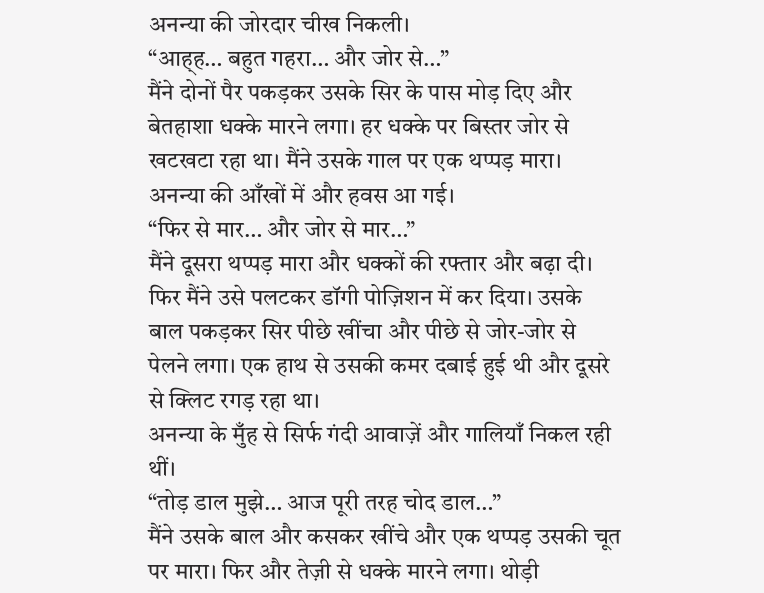अनन्या की जोरदार चीख निकली।
“आह्ह… बहुत गहरा… और जोर से…”
मैंने दोनों पैर पकड़कर उसके सिर के पास मोड़ दिए और बेतहाशा धक्के मारने लगा। हर धक्के पर बिस्तर जोर से खटखटा रहा था। मैंने उसके गाल पर एक थप्पड़ मारा। अनन्या की आँखों में और हवस आ गई।
“फिर से मार… और जोर से मार…”
मैंने दूसरा थप्पड़ मारा और धक्कों की रफ्तार और बढ़ा दी। फिर मैंने उसे पलटकर डॉगी पोज़िशन में कर दिया। उसके बाल पकड़कर सिर पीछे खींचा और पीछे से जोर-जोर से पेलने लगा। एक हाथ से उसकी कमर दबाई हुई थी और दूसरे से क्लिट रगड़ रहा था।
अनन्या के मुँह से सिर्फ गंदी आवाज़ें और गालियाँ निकल रही थीं।
“तोड़ डाल मुझे… आज पूरी तरह चोद डाल…”
मैंने उसके बाल और कसकर खींचे और एक थप्पड़ उसकी चूत पर मारा। फिर और तेज़ी से धक्के मारने लगा। थोड़ी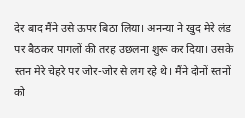देर बाद मैंने उसे ऊपर बिठा लिया। अनन्या ने खुद मेरे लंड पर बैठकर पागलों की तरह उछलना शुरू कर दिया। उसके स्तन मेरे चेहरे पर जोर-जोर से लग रहे थे। मैंने दोनों स्तनों को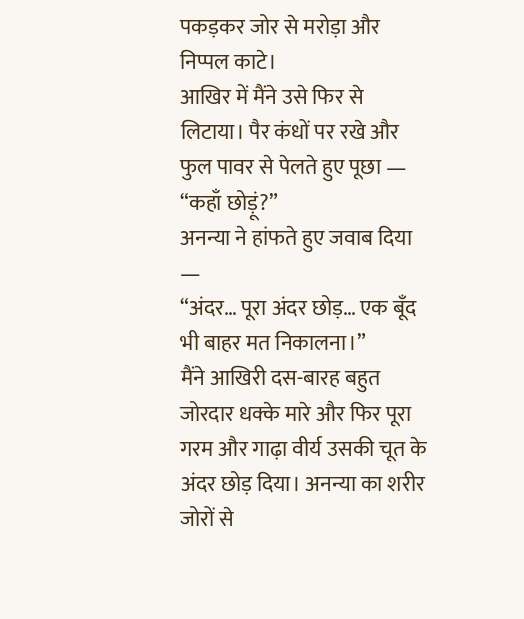पकड़कर जोर से मरोड़ा और निप्पल काटे।
आखिर में मैंने उसे फिर से लिटाया। पैर कंधों पर रखे और फुल पावर से पेलते हुए पूछा —
“कहाँ छोड़ूं?”
अनन्या ने हांफते हुए जवाब दिया —
“अंदर… पूरा अंदर छोड़… एक बूँद भी बाहर मत निकालना।”
मैंने आखिरी दस-बारह बहुत जोरदार धक्के मारे और फिर पूरा गरम और गाढ़ा वीर्य उसकी चूत के अंदर छोड़ दिया। अनन्या का शरीर जोरों से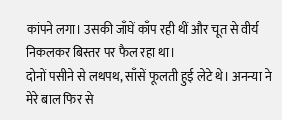कांपने लगा। उसकी जाँघें काँप रही थीं और चूत से वीर्य निकलकर बिस्तर पर फैल रहा था।
दोनों पसीने से लथपथ, साँसें फूलती हुई लेटे थे। अनन्या ने मेरे बाल फिर से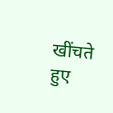खींचते हुए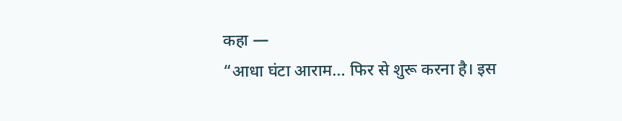कहा —
“आधा घंटा आराम… फिर से शुरू करना है। इस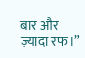बार और ज़्यादा रफ।”